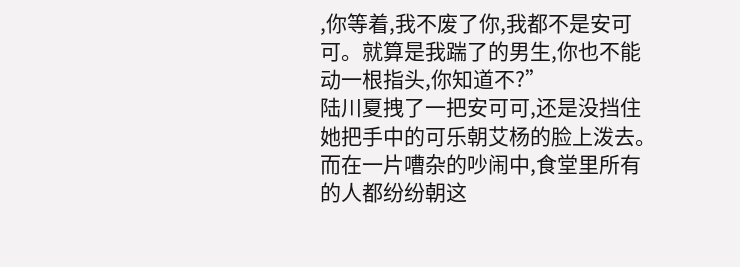,你等着,我不废了你,我都不是安可可。就算是我踹了的男生,你也不能动一根指头,你知道不?”
陆川夏拽了一把安可可,还是没挡住她把手中的可乐朝艾杨的脸上泼去。
而在一片嘈杂的吵闹中,食堂里所有的人都纷纷朝这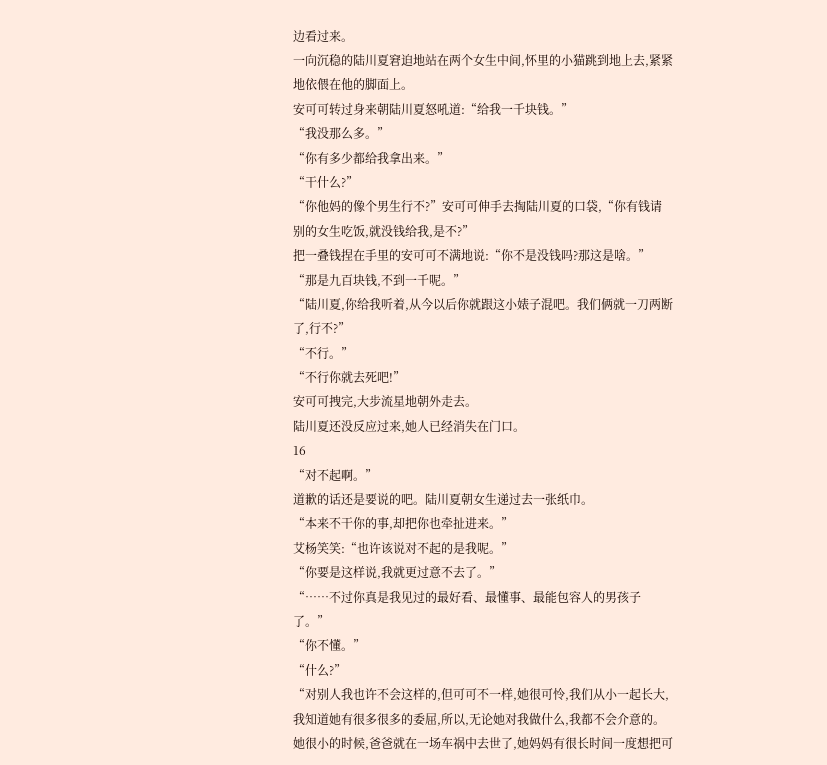边看过来。
一向沉稳的陆川夏窘迫地站在两个女生中间,怀里的小猫跳到地上去,紧紧地依偎在他的脚面上。
安可可转过身来朝陆川夏怒吼道:“给我一千块钱。”
“我没那么多。”
“你有多少都给我拿出来。”
“干什么?”
“你他妈的像个男生行不?”安可可伸手去掏陆川夏的口袋,“你有钱请别的女生吃饭,就没钱给我,是不?”
把一叠钱捏在手里的安可可不满地说:“你不是没钱吗?那这是啥。”
“那是九百块钱,不到一千呢。”
“陆川夏,你给我听着,从今以后你就跟这小婊子混吧。我们俩就一刀两断了,行不?”
“不行。”
“不行你就去死吧!”
安可可拽完,大步流星地朝外走去。
陆川夏还没反应过来,她人已经消失在门口。
16
“对不起啊。”
道歉的话还是要说的吧。陆川夏朝女生递过去一张纸巾。
“本来不干你的事,却把你也牵扯进来。”
艾杨笑笑:“也许该说对不起的是我呢。”
“你要是这样说,我就更过意不去了。”
“……不过你真是我见过的最好看、最懂事、最能包容人的男孩子了。”
“你不懂。”
“什么?”
“对别人我也许不会这样的,但可可不一样,她很可怜,我们从小一起长大,我知道她有很多很多的委屈,所以,无论她对我做什么,我都不会介意的。她很小的时候,爸爸就在一场车祸中去世了,她妈妈有很长时间一度想把可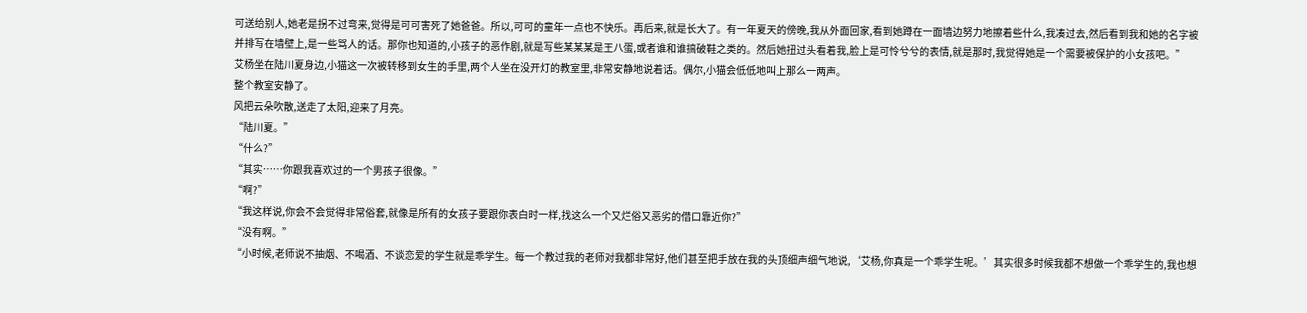可送给别人,她老是拐不过弯来,觉得是可可害死了她爸爸。所以,可可的童年一点也不快乐。再后来,就是长大了。有一年夏天的傍晚,我从外面回家,看到她蹲在一面墙边努力地擦着些什么,我凑过去,然后看到我和她的名字被并排写在墙壁上,是一些骂人的话。那你也知道的,小孩子的恶作剧,就是写些某某某是王八蛋,或者谁和谁搞破鞋之类的。然后她扭过头看着我,脸上是可怜兮兮的表情,就是那时,我觉得她是一个需要被保护的小女孩吧。”
艾杨坐在陆川夏身边,小猫这一次被转移到女生的手里,两个人坐在没开灯的教室里,非常安静地说着话。偶尔,小猫会低低地叫上那么一两声。
整个教室安静了。
风把云朵吹散,送走了太阳,迎来了月亮。
“陆川夏。”
“什么?”
“其实……你跟我喜欢过的一个男孩子很像。”
“啊?”
“我这样说,你会不会觉得非常俗套,就像是所有的女孩子要跟你表白时一样,找这么一个又烂俗又恶劣的借口靠近你?”
“没有啊。”
“小时候,老师说不抽烟、不喝酒、不谈恋爱的学生就是乖学生。每一个教过我的老师对我都非常好,他们甚至把手放在我的头顶细声细气地说,‘艾杨,你真是一个乖学生呢。’其实很多时候我都不想做一个乖学生的,我也想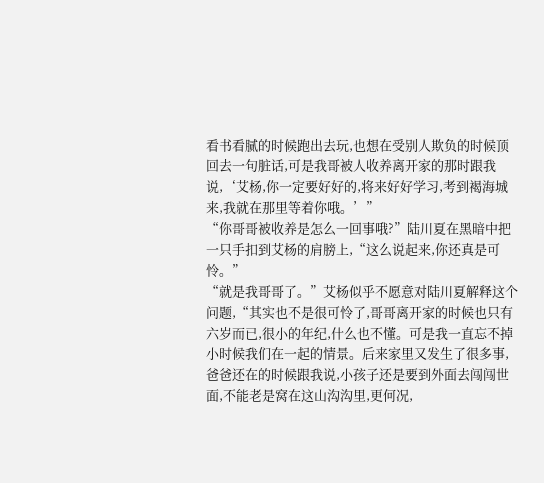看书看腻的时候跑出去玩,也想在受别人欺负的时候顶回去一句脏话,可是我哥被人收养离开家的那时跟我说,‘艾杨,你一定要好好的,将来好好学习,考到褐海城来,我就在那里等着你哦。’”
“你哥哥被收养是怎么一回事哦?”陆川夏在黑暗中把一只手扣到艾杨的肩膀上,“这么说起来,你还真是可怜。”
“就是我哥哥了。”艾杨似乎不愿意对陆川夏解释这个问题,“其实也不是很可怜了,哥哥离开家的时候也只有六岁而已,很小的年纪,什么也不懂。可是我一直忘不掉小时候我们在一起的情景。后来家里又发生了很多事,爸爸还在的时候跟我说,小孩子还是要到外面去闯闯世面,不能老是窝在这山沟沟里,更何况,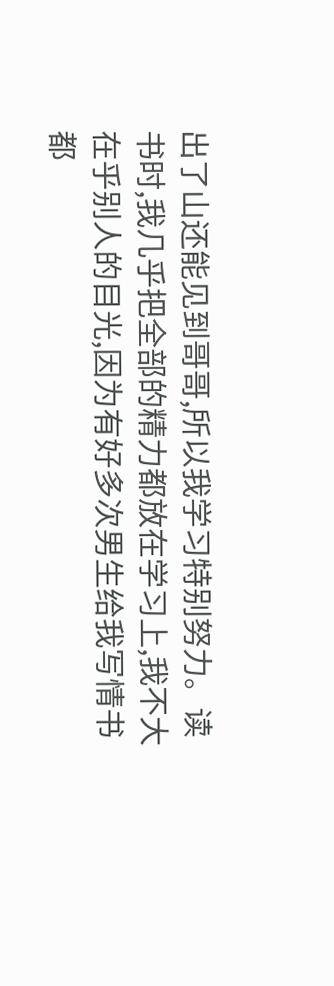出了山还能见到哥哥,所以我学习特别努力。读书时,我几乎把全部的精力都放在学习上,我不大在乎别人的目光,因为有好多次男生给我写情书都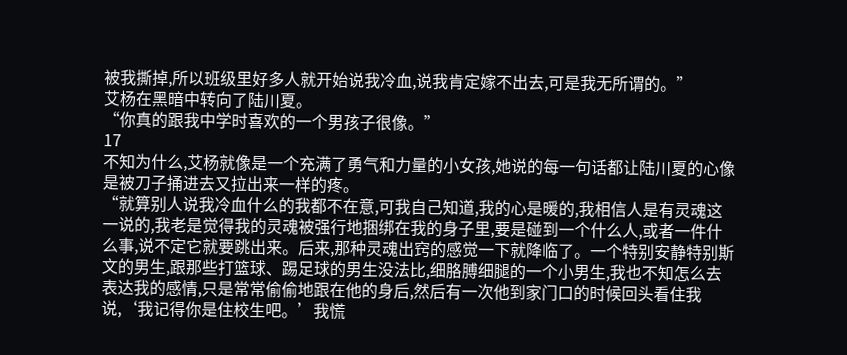被我撕掉,所以班级里好多人就开始说我冷血,说我肯定嫁不出去,可是我无所谓的。”
艾杨在黑暗中转向了陆川夏。
“你真的跟我中学时喜欢的一个男孩子很像。”
17
不知为什么,艾杨就像是一个充满了勇气和力量的小女孩,她说的每一句话都让陆川夏的心像是被刀子捅进去又拉出来一样的疼。
“就算别人说我冷血什么的我都不在意,可我自己知道,我的心是暖的,我相信人是有灵魂这一说的,我老是觉得我的灵魂被强行地捆绑在我的身子里,要是碰到一个什么人,或者一件什么事,说不定它就要跳出来。后来,那种灵魂出窍的感觉一下就降临了。一个特别安静特别斯文的男生,跟那些打篮球、踢足球的男生没法比,细胳膊细腿的一个小男生,我也不知怎么去表达我的感情,只是常常偷偷地跟在他的身后,然后有一次他到家门口的时候回头看住我说,‘我记得你是住校生吧。’我慌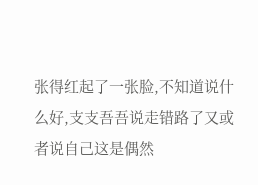张得红起了一张脸,不知道说什么好,支支吾吾说走错路了又或者说自己这是偶然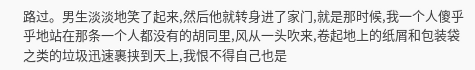路过。男生淡淡地笑了起来,然后他就转身进了家门,就是那时候,我一个人傻乎乎地站在那条一个人都没有的胡同里,风从一头吹来,卷起地上的纸屑和包装袋之类的垃圾迅速裹挟到天上,我恨不得自己也是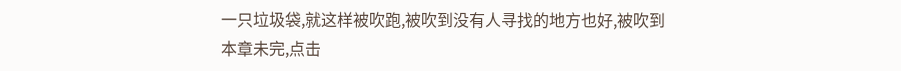一只垃圾袋,就这样被吹跑,被吹到没有人寻找的地方也好,被吹到
本章未完,点击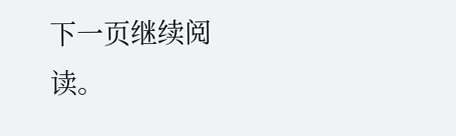下一页继续阅读。